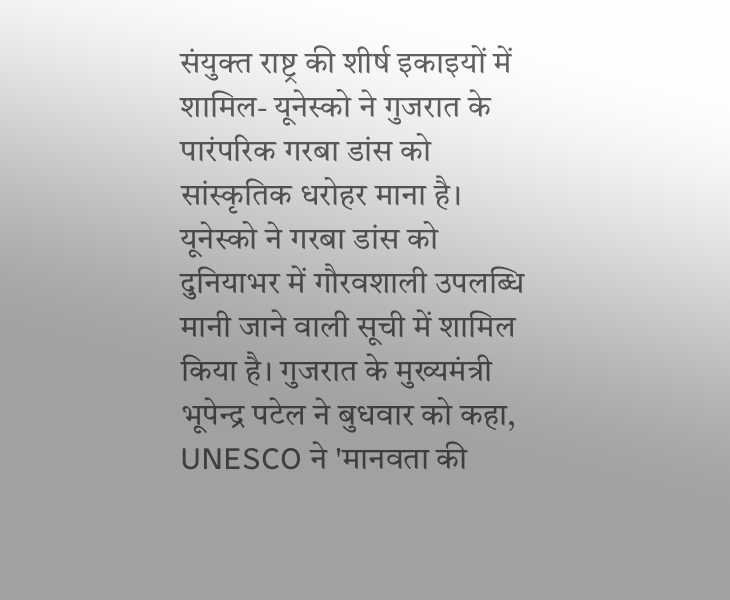संयुक्त राष्ट्र की शीर्ष इकाइयों में शामिल- यूनेस्को ने गुजरात के पारंपरिक गरबा डांस को सांस्कृतिक धरोहर माना है। यूनेस्को ने गरबा डांस को दुनियाभर में गौरवशाली उपलब्धि मानी जाने वाली सूची में शामिल किया है। गुजरात के मुख्यमंत्री भूपेन्द्र पटेल ने बुधवार को कहा, UNESCO ने 'मानवता की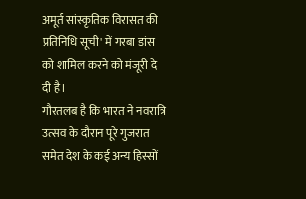अमूर्त सांस्कृतिक विरासत की प्रतिनिधि सूची' में गरबा डांस को शामिल करने को मंजूरी दे दी है।
गौरतलब है कि भारत ने नवरात्रि उत्सव के दौरान पूरे गुजरात समेत देश के कई अन्य हिस्सों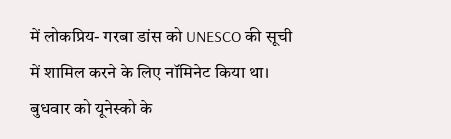में लोकप्रिय- गरबा डांस को UNESCO की सूची में शामिल करने के लिए नॉमिनेट किया था। बुधवार को यूनेस्को के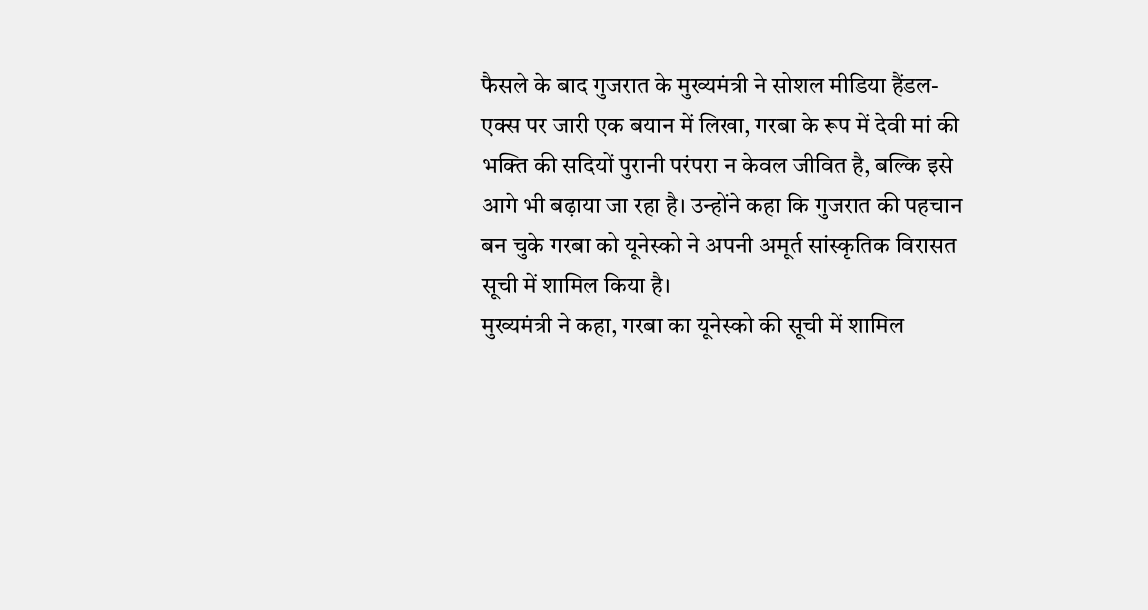फैसले के बाद गुजरात के मुख्यमंत्री ने सोशल मीडिया हैंडल- एक्स पर जारी एक बयान में लिखा, गरबा के रूप में देवी मां की भक्ति की सदियों पुरानी परंपरा न केवल जीवित है, बल्कि इसे आगे भी बढ़ाया जा रहा है। उन्होंने कहा कि गुजरात की पहचान बन चुके गरबा को यूनेस्को ने अपनी अमूर्त सांस्कृतिक विरासत सूची में शामिल किया है।
मुख्यमंत्री ने कहा, गरबा का यूनेस्को की सूची में शामिल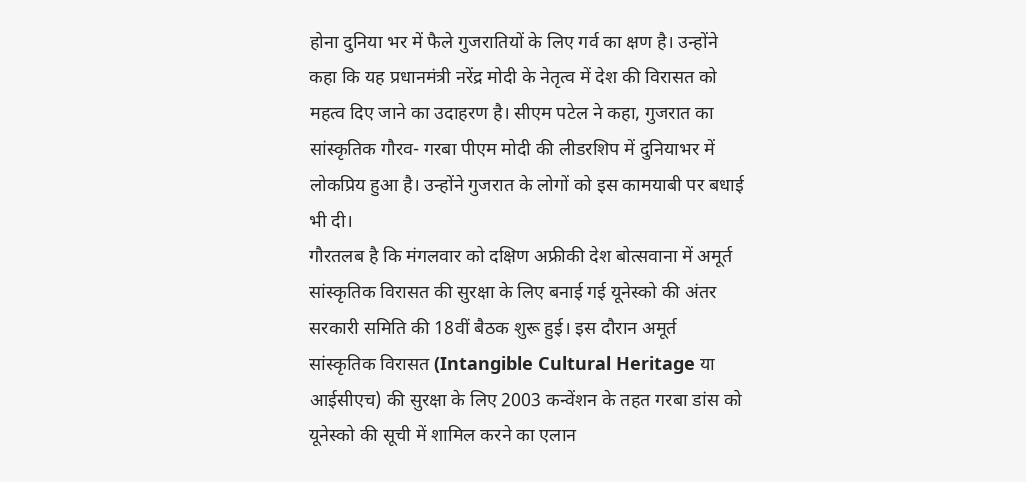होना दुनिया भर में फैले गुजरातियों के लिए गर्व का क्षण है। उन्होंने कहा कि यह प्रधानमंत्री नरेंद्र मोदी के नेतृत्व में देश की विरासत को महत्व दिए जाने का उदाहरण है। सीएम पटेल ने कहा, गुजरात का सांस्कृतिक गौरव- गरबा पीएम मोदी की लीडरशिप में दुनियाभर में लोकप्रिय हुआ है। उन्होंने गुजरात के लोगों को इस कामयाबी पर बधाई भी दी।
गौरतलब है कि मंगलवार को दक्षिण अफ्रीकी देश बोत्सवाना में अमूर्त सांस्कृतिक विरासत की सुरक्षा के लिए बनाई गई यूनेस्को की अंतर सरकारी समिति की 18वीं बैठक शुरू हुई। इस दौरान अमूर्त सांस्कृतिक विरासत (Intangible Cultural Heritage या आईसीएच) की सुरक्षा के लिए 2003 कन्वेंशन के तहत गरबा डांस को यूनेस्को की सूची में शामिल करने का एलान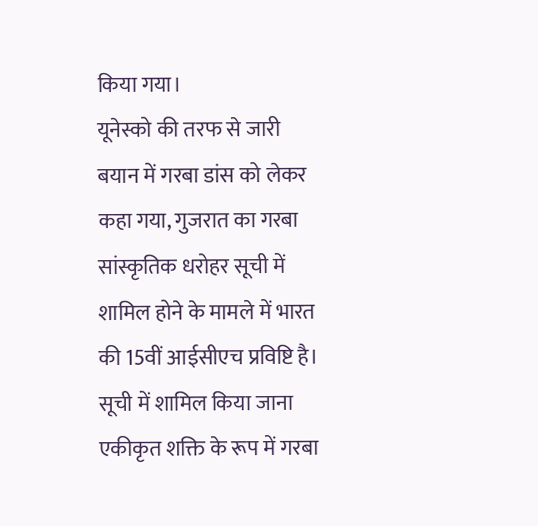किया गया।
यूनेस्को की तरफ से जारी बयान में गरबा डांस को लेकर कहा गया, गुजरात का गरबा सांस्कृतिक धरोहर सूची में शामिल होने के मामले में भारत की 15वीं आईसीएच प्रविष्टि है। सूची में शामिल किया जाना एकीकृत शक्ति के रूप में गरबा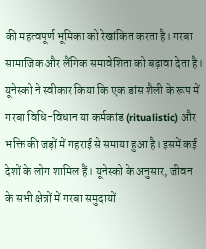की महत्वपूर्ण भूमिका को रेखांकित करता है। गरबा सामाजिक और लैंगिक समावेशिता को बढ़ावा देता है। यूनेस्को ने स्वीकार किया कि एक डांस शैली के रूप में गरबा विधि-विधान या कर्मकांड (ritualistic) और भक्ति की जड़ों में गहराई से समाया हुआ है। इसमें कई देशों के लोग शामिल हैं। यूनेस्को के अनुसार, जीवन के सभी क्षेत्रों में गरबा समुदायों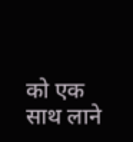को एक साथ लाने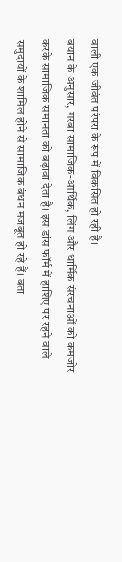वाली एक जीवंत परंपरा के रूप में विकसित हो रही है।
बयान के अनुसार, गरबा सामाजिक-आर्थिक, लिंग और धार्मिक संरचनाओं को कमजोर करके सामाजिक समानता को बढ़ावा देता है। इस डांस फॉर्म में हाशिए पर रहने वाले समुदायों के शामिल होने से सामाजिक बंधन मजबूत हो रहे हैं। बता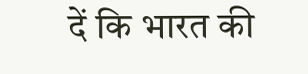दें कि भारत की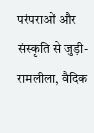परंपराओं और संस्कृति से जुड़ी- रामलीला, वैदिक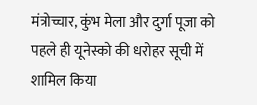मंत्रोच्चार, कुंभ मेला और दुर्गा पूजा को पहले ही यूनेस्को की धरोहर सूची में शामिल किया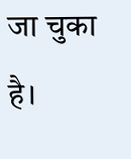जा चुका है।